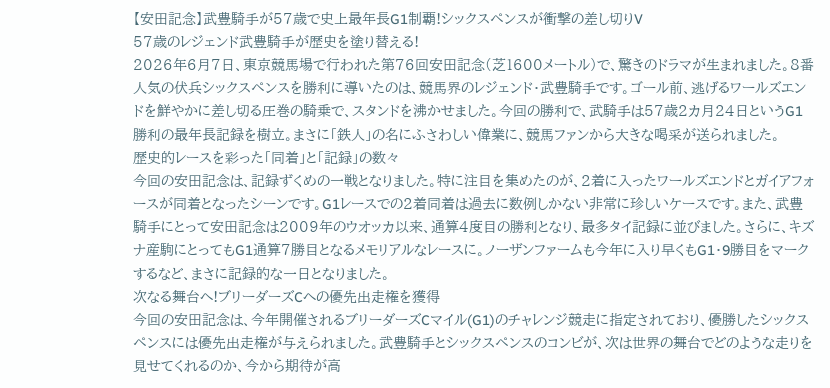【安田記念】武豊騎手が57歳で史上最年長G1制覇!シックスペンスが衝撃の差し切りV
57歳のレジェンド武豊騎手が歴史を塗り替える!
2026年6月7日、東京競馬場で行われた第76回安田記念(芝1600メートル)で、驚きのドラマが生まれました。8番人気の伏兵シックスペンスを勝利に導いたのは、競馬界のレジェンド・武豊騎手です。ゴール前、逃げるワールズエンドを鮮やかに差し切る圧巻の騎乗で、スタンドを沸かせました。今回の勝利で、武騎手は57歳2カ月24日というG1勝利の最年長記録を樹立。まさに「鉄人」の名にふさわしい偉業に、競馬ファンから大きな喝采が送られました。
歴史的レースを彩った「同着」と「記録」の数々
今回の安田記念は、記録ずくめの一戦となりました。特に注目を集めたのが、2着に入ったワールズエンドとガイアフォースが同着となったシーンです。G1レースでの2着同着は過去に数例しかない非常に珍しいケースです。また、武豊騎手にとって安田記念は2009年のウオッカ以来、通算4度目の勝利となり、最多タイ記録に並びました。さらに、キズナ産駒にとってもG1通算7勝目となるメモリアルなレースに。ノーザンファームも今年に入り早くもG1・9勝目をマークするなど、まさに記録的な一日となりました。
次なる舞台へ!ブリーダーズCへの優先出走権を獲得
今回の安田記念は、今年開催されるブリーダーズCマイル(G1)のチャレンジ競走に指定されており、優勝したシックスペンスには優先出走権が与えられました。武豊騎手とシックスペンスのコンビが、次は世界の舞台でどのような走りを見せてくれるのか、今から期待が高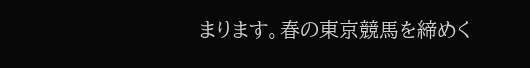まります。春の東京競馬を締めく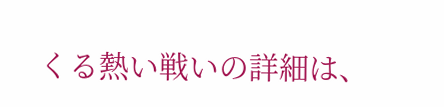くる熱い戦いの詳細は、